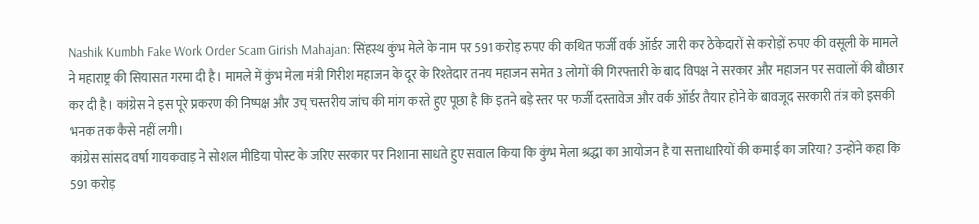Nashik Kumbh Fake Work Order Scam Girish Mahajan: सिंहस्थ कुंभ मेले के नाम पर 591 करोड़ रुपए की कथित फर्जी वर्क ऑर्डर जारी कर ठेकेदारों से करोड़ों रुपए की वसूली के मामले ने महाराष्ट्र की सियासत गरमा दी है। मामले में कुंभ मेला मंत्री गिरीश महाजन के दूर के रिश्तेदार तनय महाजन समेत 3 लोगों की गिरफ्तारी के बाद विपक्ष ने सरकार और महाजन पर सवालों की बौछार कर दी है। कांग्रेस ने इस पूरे प्रकरण की निष्पक्ष और उच् चस्तरीय जांच की मांग करते हुए पूछा है कि इतने बड़े स्तर पर फर्जी दस्तावेज और वर्क ऑर्डर तैयार होने के बावजूद सरकारी तंत्र को इसकी भनक तक कैसे नहीं लगी।
कांग्रेस सांसद वर्षा गायकवाड़ ने सोशल मीडिया पोस्ट के जरिए सरकार पर निशाना साधते हुए सवाल किया कि कुंभ मेला श्रद्धा का आयोजन है या सत्ताधारियों की कमाई का जरिया? उन्होंने कहा कि 591 करोड़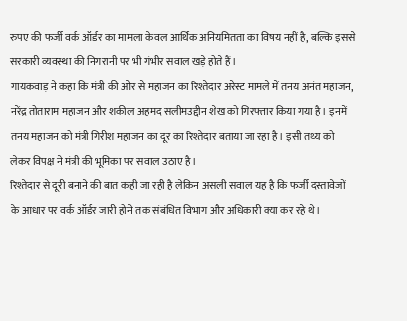रुपए की फर्जी वर्क ऑर्डर का मामला केवल आर्थिक अनियमितता का विषय नहीं है, बल्कि इससे सरकारी व्यवस्था की निगरानी पर भी गंभीर सवाल खड़े होते हैं।
गायकवाड़ ने कहा कि मंत्री की ओर से महाजन का रिश्तेदार अरेस्ट मामले में तनय अनंत महाजन, नरेंद्र तोताराम महाजन और शकील अहमद सलीमउद्दीन शेख को गिरफ्तार किया गया है। इनमें तनय महाजन को मंत्री गिरीश महाजन का दूर का रिश्तेदार बताया जा रहा है। इसी तथ्य को लेकर विपक्ष ने मंत्री की भूमिका पर सवाल उठाए है।
रिश्तेदार से दूरी बनाने की बात कही जा रही है लेकिन असली सवाल यह है कि फर्जी दस्तावेजों के आधार पर वर्क ऑर्डर जारी होने तक संबंधित विभाग और अधिकारी क्या कर रहे थे।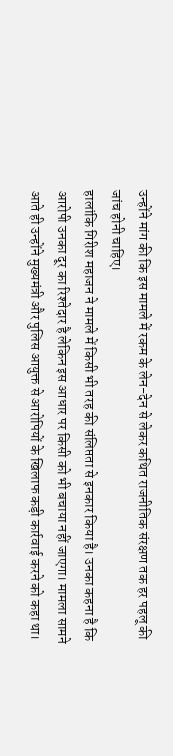उन्होंने मांग की कि इस मामले में रकम के लेन-देन से लेकर कथित राजनीतिक संरक्षण तक हर पहलू की जांच होनी चाहिए।
हालांकि गिरीश महाजन ने मामले में किसी भी तरह की संलिप्तता से इनकार किया है। उनका कहना है कि आरोपी उनका दूर का रिश्तेदार है लेकिन इस आधार पर किसी को भी बचाया नहीं जाएगा। मामला सामने आते ही उन्होंने मुख्यमंत्री और पुलिस आयुक्त से आरोपियों के खिलाफ कड़ी कार्रवाई करने को कहा था।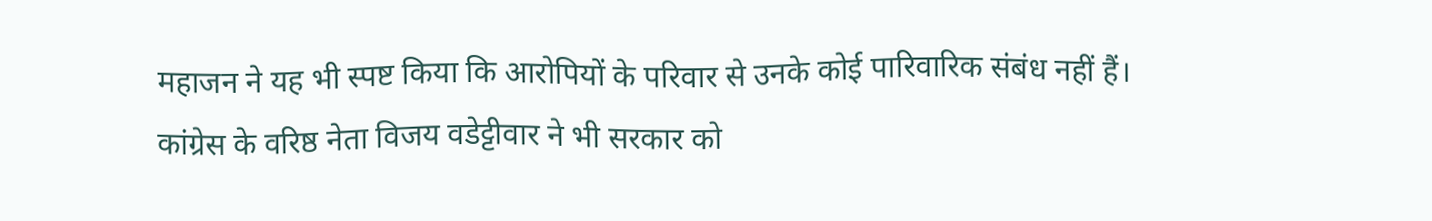महाजन ने यह भी स्पष्ट किया कि आरोपियों के परिवार से उनके कोई पारिवारिक संबंध नहीं हैं।
कांग्रेस के वरिष्ठ नेता विजय वडेट्टीवार ने भी सरकार को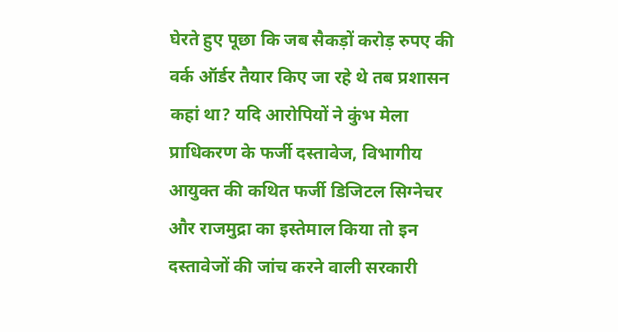घेरते हुए पूछा कि जब सैकड़ों करोड़ रुपए की वर्क ऑर्डर तैयार किए जा रहे थे तब प्रशासन कहां था? यदि आरोपियों ने कुंभ मेला प्राधिकरण के फर्जी दस्तावेज, विभागीय आयुक्त की कथित फर्जी डिजिटल सिग्नेचर और राजमुद्रा का इस्तेमाल किया तो इन दस्तावेजों की जांच करने वाली सरकारी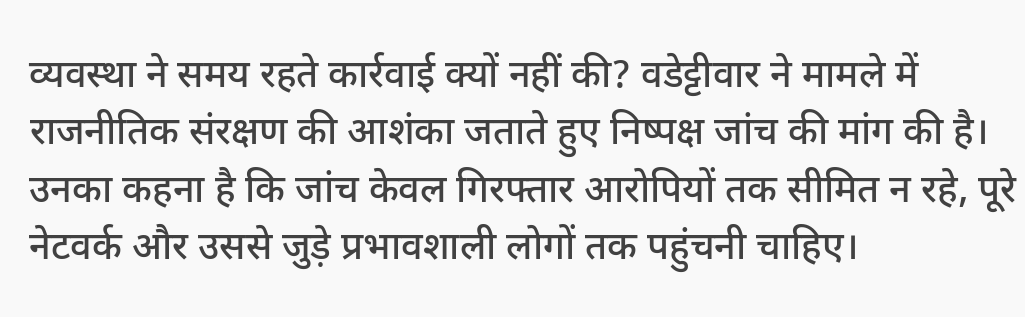व्यवस्था ने समय रहते कार्रवाई क्यों नहीं की? वडेट्टीवार ने मामले में राजनीतिक संरक्षण की आशंका जताते हुए निष्पक्ष जांच की मांग की है। उनका कहना है कि जांच केवल गिरफ्तार आरोपियों तक सीमित न रहे, पूरे नेटवर्क और उससे जुड़े प्रभावशाली लोगों तक पहुंचनी चाहिए।